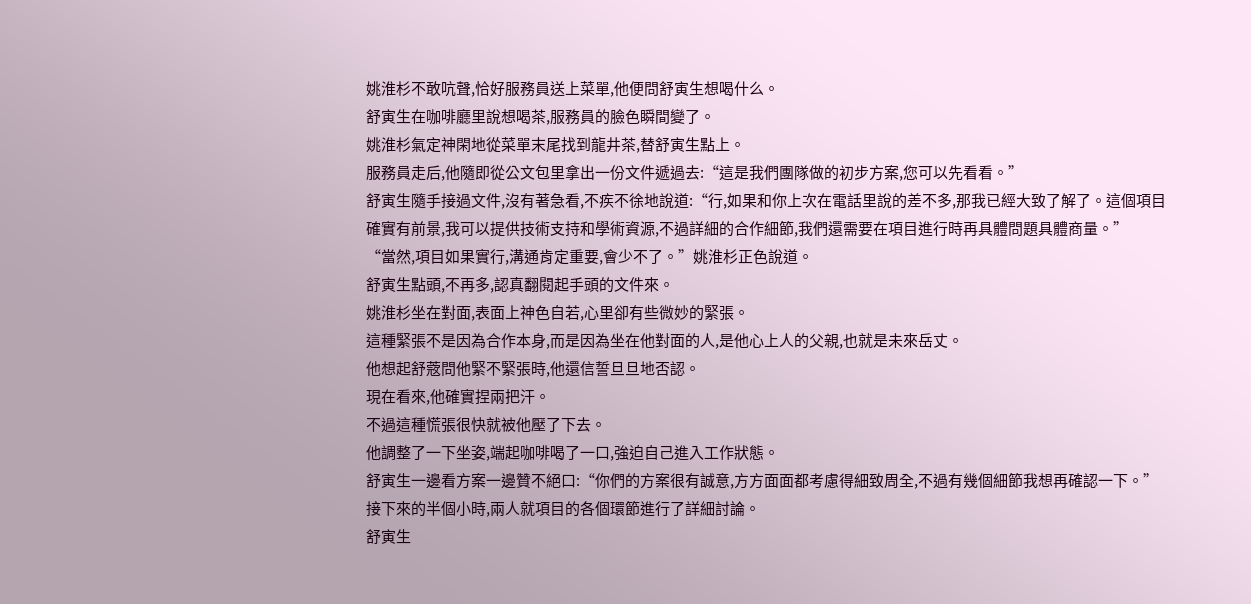姚淮杉不敢吭聲,恰好服務員送上菜單,他便問舒寅生想喝什么。
舒寅生在咖啡廳里說想喝茶,服務員的臉色瞬間變了。
姚淮杉氣定神閑地從菜單末尾找到龍井茶,替舒寅生點上。
服務員走后,他隨即從公文包里拿出一份文件遞過去:“這是我們團隊做的初步方案,您可以先看看。”
舒寅生隨手接過文件,沒有著急看,不疾不徐地說道:“行,如果和你上次在電話里說的差不多,那我已經大致了解了。這個項目確實有前景,我可以提供技術支持和學術資源,不過詳細的合作細節,我們還需要在項目進行時再具體問題具體商量。”
“當然,項目如果實行,溝通肯定重要,會少不了。”姚淮杉正色說道。
舒寅生點頭,不再多,認真翻閱起手頭的文件來。
姚淮杉坐在對面,表面上神色自若,心里卻有些微妙的緊張。
這種緊張不是因為合作本身,而是因為坐在他對面的人,是他心上人的父親,也就是未來岳丈。
他想起舒蔲問他緊不緊張時,他還信誓旦旦地否認。
現在看來,他確實捏兩把汗。
不過這種慌張很快就被他壓了下去。
他調整了一下坐姿,端起咖啡喝了一口,強迫自己進入工作狀態。
舒寅生一邊看方案一邊贊不絕口:“你們的方案很有誠意,方方面面都考慮得細致周全,不過有幾個細節我想再確認一下。”
接下來的半個小時,兩人就項目的各個環節進行了詳細討論。
舒寅生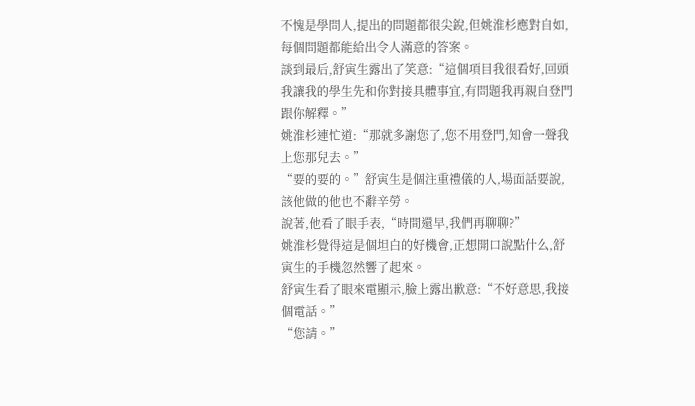不愧是學問人,提出的問題都很尖銳,但姚淮杉應對自如,每個問題都能給出令人滿意的答案。
談到最后,舒寅生露出了笑意:“這個項目我很看好,回頭我讓我的學生先和你對接具體事宜,有問題我再親自登門跟你解釋。”
姚淮杉連忙道:“那就多謝您了,您不用登門,知會一聲我上您那兒去。”
“要的要的。”舒寅生是個注重禮儀的人,場面話要說,該他做的他也不辭辛勞。
說著,他看了眼手表,“時間還早,我們再聊聊?”
姚淮杉覺得這是個坦白的好機會,正想開口說點什么,舒寅生的手機忽然響了起來。
舒寅生看了眼來電顯示,臉上露出歉意:“不好意思,我接個電話。”
“您請。”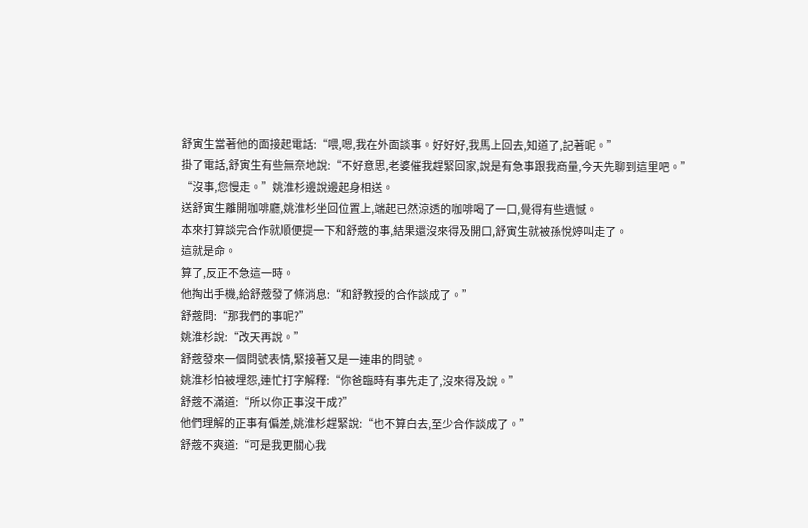舒寅生當著他的面接起電話:“喂,嗯,我在外面談事。好好好,我馬上回去,知道了,記著呢。”
掛了電話,舒寅生有些無奈地說:“不好意思,老婆催我趕緊回家,說是有急事跟我商量,今天先聊到這里吧。”
“沒事,您慢走。”姚淮杉邊說邊起身相送。
送舒寅生離開咖啡廳,姚淮杉坐回位置上,端起已然涼透的咖啡喝了一口,覺得有些遺憾。
本來打算談完合作就順便提一下和舒蔲的事,結果還沒來得及開口,舒寅生就被孫悅婷叫走了。
這就是命。
算了,反正不急這一時。
他掏出手機,給舒蔲發了條消息:“和舒教授的合作談成了。”
舒蔲問:“那我們的事呢?”
姚淮杉說:“改天再說。”
舒蔲發來一個問號表情,緊接著又是一連串的問號。
姚淮杉怕被埋怨,連忙打字解釋:“你爸臨時有事先走了,沒來得及說。”
舒蔲不滿道:“所以你正事沒干成?”
他們理解的正事有偏差,姚淮杉趕緊說:“也不算白去,至少合作談成了。”
舒蔲不爽道:“可是我更關心我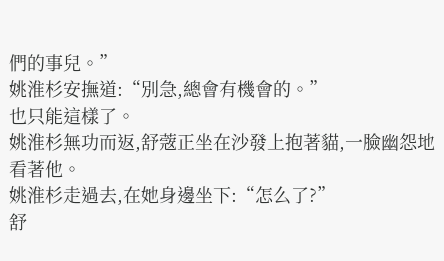們的事兒。”
姚淮杉安撫道:“別急,總會有機會的。”
也只能這樣了。
姚淮杉無功而返,舒蔲正坐在沙發上抱著貓,一臉幽怨地看著他。
姚淮杉走過去,在她身邊坐下:“怎么了?”
舒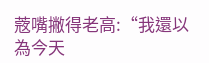蔲嘴撇得老高:“我還以為今天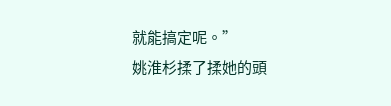就能搞定呢。”
姚淮杉揉了揉她的頭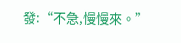發:“不急,慢慢來。”